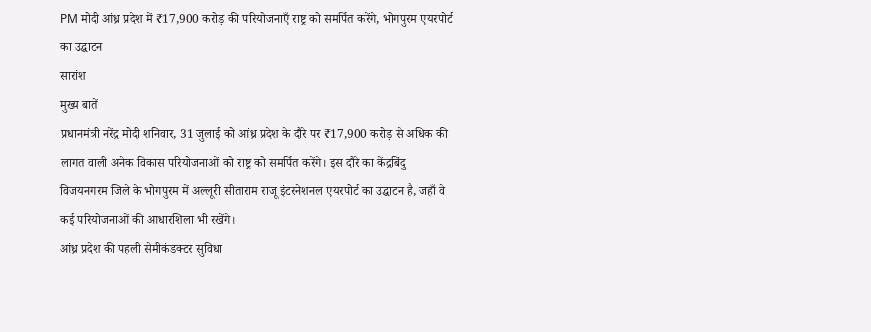PM मोदी आंध्र प्रदेश में ₹17,900 करोड़ की परियोजनाएँ राष्ट्र को समर्पित करेंगे, भोगपुरम एयरपोर्ट का उद्घाटन
सारांश
मुख्य बातें
प्रधानमंत्री नरेंद्र मोदी शनिवार, 31 जुलाई को आंध्र प्रदेश के दौरे पर ₹17,900 करोड़ से अधिक की लागत वाली अनेक विकास परियोजनाओं को राष्ट्र को समर्पित करेंगे। इस दौरे का केंद्रबिंदु विजयनगरम जिले के भोगपुरम में अल्लूरी सीताराम राजू इंटरनेशनल एयरपोर्ट का उद्घाटन है, जहाँ वे कई परियोजनाओं की आधारशिला भी रखेंगे।
आंध्र प्रदेश की पहली सेमीकंडक्टर सुविधा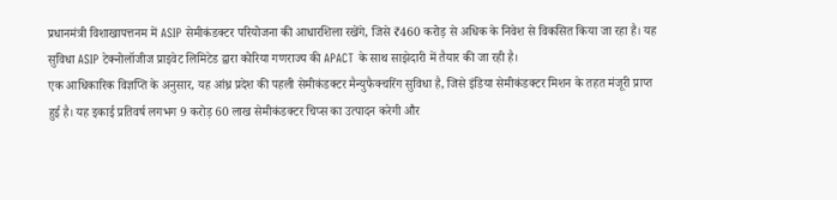प्रधानमंत्री विशाखापत्तनम में ASIP सेमीकंडक्टर परियोजना की आधारशिला रखेंगे, जिसे ₹460 करोड़ से अधिक के निवेश से विकसित किया जा रहा है। यह सुविधा ASIP टेक्नोलॉजीज प्राइवेट लिमिटेड द्वारा कोरिया गणराज्य की APACT के साथ साझेदारी में तैयार की जा रही है।
एक आधिकारिक विज्ञप्ति के अनुसार, यह आंध्र प्रदेश की पहली सेमीकंडक्टर मैन्युफैक्चरिंग सुविधा है, जिसे इंडिया सेमीकंडक्टर मिशन के तहत मंजूरी प्राप्त हुई है। यह इकाई प्रतिवर्ष लगभग 9 करोड़ 60 लाख सेमीकंडक्टर चिप्स का उत्पादन करेगी और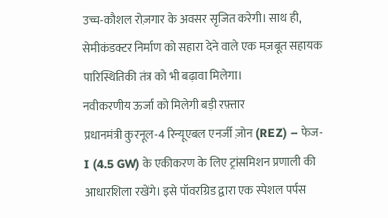उच्च-कौशल रोज़गार के अवसर सृजित करेगी। साथ ही, सेमीकंडक्टर निर्माण को सहारा देने वाले एक मज़बूत सहायक पारिस्थितिकी तंत्र को भी बढ़ावा मिलेगा।
नवीकरणीय ऊर्जा को मिलेगी बड़ी रफ़्तार
प्रधानमंत्री कुरनूल-4 रिन्यूएबल एनर्जी ज़ोन (REZ) – फेज-I (4.5 GW) के एकीकरण के लिए ट्रांसमिशन प्रणाली की आधारशिला रखेंगे। इसे पॉवरग्रिड द्वारा एक स्पेशल पर्पस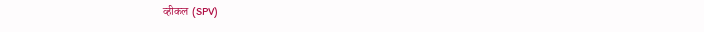व्हीकल (SPV)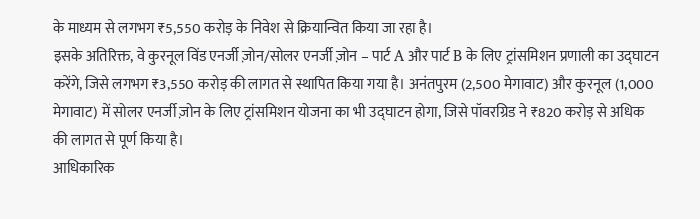के माध्यम से लगभग ₹5,550 करोड़ के निवेश से क्रियान्वित किया जा रहा है।
इसके अतिरिक्त, वे कुरनूल विंड एनर्जी ज़ोन/सोलर एनर्जी ज़ोन – पार्ट A और पार्ट B के लिए ट्रांसमिशन प्रणाली का उद्घाटन करेंगे, जिसे लगभग ₹3,550 करोड़ की लागत से स्थापित किया गया है। अनंतपुरम (2,500 मेगावाट) और कुरनूल (1,000 मेगावाट) में सोलर एनर्जी ज़ोन के लिए ट्रांसमिशन योजना का भी उद्घाटन होगा, जिसे पॉवरग्रिड ने ₹820 करोड़ से अधिक की लागत से पूर्ण किया है।
आधिकारिक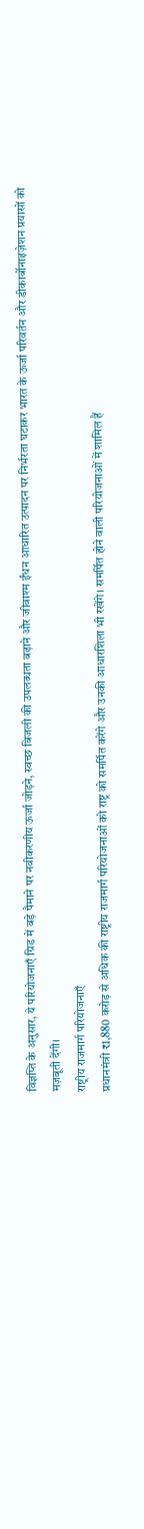विज्ञप्ति के अनुसार, ये परियोजनाएँ ग्रिड में बड़े पैमाने पर नवीकरणीय ऊर्जा जोड़ने, स्वच्छ बिजली की उपलब्धता बढ़ाने और जीवाश्म ईंधन आधारित उत्पादन पर निर्भरता घटाकर भारत के ऊर्जा परिवर्तन और डीकार्बोनाइज़ेशन प्रयासों को मज़बूती देंगी।
राष्ट्रीय राजमार्ग परियोजनाएँ
प्रधानमंत्री ₹1,880 करोड़ से अधिक की राष्ट्रीय राजमार्ग परियोजनाओं को राष्ट्र को समर्पित करेंगे और उनकी आधारशिला भी रखेंगे। समर्पित होने वाली परियोजनाओं में शामिल हैं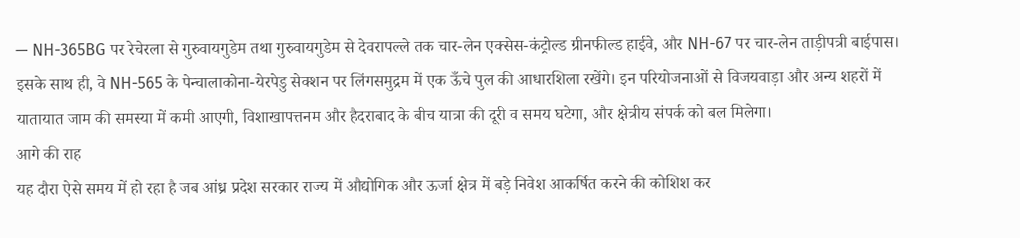— NH-365BG पर रेचेरला से गुरुवायगुडेम तथा गुरुवायगुडेम से देवरापल्ले तक चार-लेन एक्सेस-कंट्रोल्ड ग्रीनफील्ड हाईवे, और NH-67 पर चार-लेन ताड़ीपत्री बाईपास।
इसके साथ ही, वे NH-565 के पेन्चालाकोना-येरपेडु सेक्शन पर लिंगसमुद्रम में एक ऊँचे पुल की आधारशिला रखेंगे। इन परियोजनाओं से विजयवाड़ा और अन्य शहरों में यातायात जाम की समस्या में कमी आएगी, विशाखापत्तनम और हैदराबाद के बीच यात्रा की दूरी व समय घटेगा, और क्षेत्रीय संपर्क को बल मिलेगा।
आगे की राह
यह दौरा ऐसे समय में हो रहा है जब आंध्र प्रदेश सरकार राज्य में औद्योगिक और ऊर्जा क्षेत्र में बड़े निवेश आकर्षित करने की कोशिश कर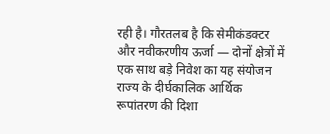रही है। गौरतलब है कि सेमीकंडक्टर और नवीकरणीय ऊर्जा — दोनों क्षेत्रों में एक साथ बड़े निवेश का यह संयोजन राज्य के दीर्घकालिक आर्थिक रूपांतरण की दिशा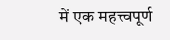में एक महत्त्वपूर्ण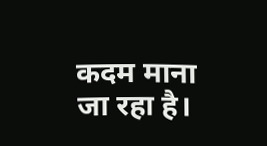कदम माना जा रहा है।